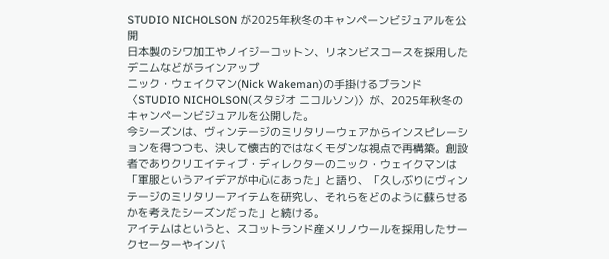STUDIO NICHOLSON が2025年秋冬のキャンペーンビジュアルを公開
日本製のシワ加工やノイジーコットン、リネンビスコースを採用したデニムなどがラインアップ
ニック・ウェイクマン(Nick Wakeman)の手掛けるブランド〈STUDIO NICHOLSON(スタジオ ニコルソン)〉が、2025年秋冬のキャンペーンビジュアルを公開した。
今シーズンは、ヴィンテージのミリタリーウェアからインスピレーションを得つつも、決して懐古的ではなくモダンな視点で再構築。創設者でありクリエイティブ・ディレクターのニック・ウェイクマンは「軍服というアイデアが中心にあった」と語り、「久しぶりにヴィンテージのミリタリーアイテムを研究し、それらをどのように蘇らせるかを考えたシーズンだった」と続ける。
アイテムはというと、スコットランド産メリノウールを採用したサークセーターやインバ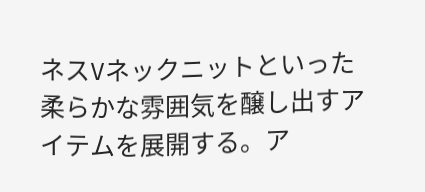ネスVネックニットといった柔らかな雰囲気を醸し出すアイテムを展開する。ア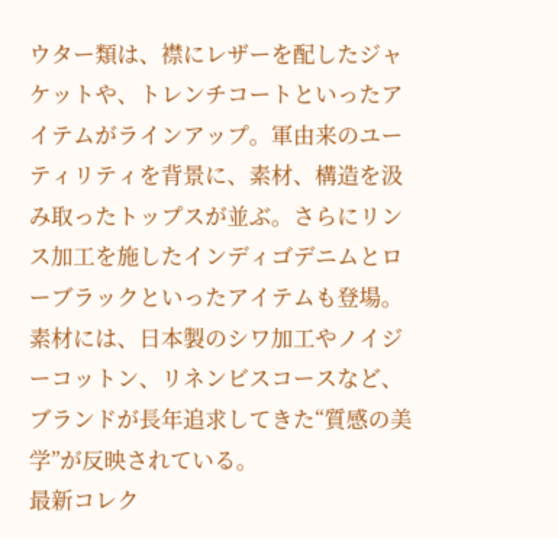ウター類は、襟にレザーを配したジャケットや、トレンチコートといったアイテムがラインアップ。軍由来のユーティリティを背景に、素材、構造を汲み取ったトップスが並ぶ。さらにリンス加工を施したインディゴデニムとローブラックといったアイテムも登場。素材には、日本製のシワ加工やノイジーコットン、リネンビスコースなど、ブランドが長年追求してきた“質感の美学”が反映されている。
最新コレク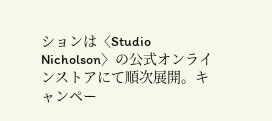ションは〈Studio Nicholson〉の公式オンラインストアにて順次展開。キャンペー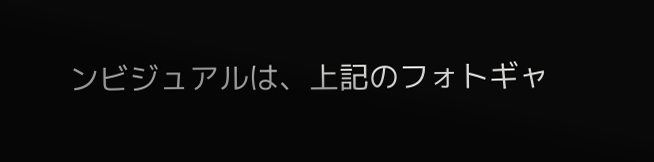ンビジュアルは、上記のフォトギャ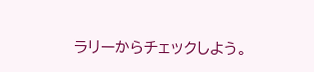ラリーからチェックしよう。